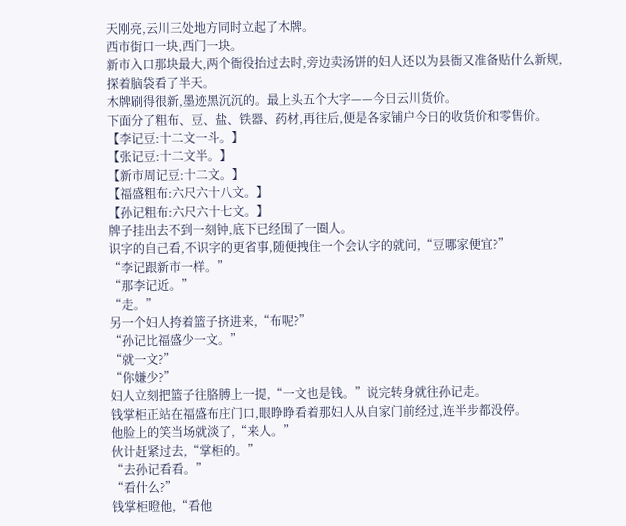天刚亮,云川三处地方同时立起了木牌。
西市街口一块,西门一块。
新市入口那块最大,两个衙役抬过去时,旁边卖汤饼的妇人还以为县衙又准备贴什么新规,探着脑袋看了半天。
木牌刷得很新,墨迹黑沉沉的。最上头五个大字——今日云川货价。
下面分了粗布、豆、盐、铁器、药材,再往后,便是各家铺户今日的收货价和零售价。
【李记豆:十二文一斗。】
【张记豆:十二文半。】
【新市周记豆:十二文。】
【福盛粗布:六尺六十八文。】
【孙记粗布:六尺六十七文。】
牌子挂出去不到一刻钟,底下已经围了一圈人。
识字的自己看,不识字的更省事,随便拽住一个会认字的就问,“豆哪家便宜?”
“李记跟新市一样。”
“那李记近。”
“走。”
另一个妇人挎着篮子挤进来,“布呢?”
“孙记比福盛少一文。”
“就一文?”
“你嫌少?”
妇人立刻把篮子往胳膊上一提,“一文也是钱。”说完转身就往孙记走。
钱掌柜正站在福盛布庄门口,眼睁睁看着那妇人从自家门前经过,连半步都没停。
他脸上的笑当场就淡了,“来人。”
伙计赶紧过去,“掌柜的。”
“去孙记看看。”
“看什么?”
钱掌柜瞪他,“看他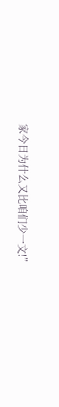家今日为什么又比咱们少一文!”